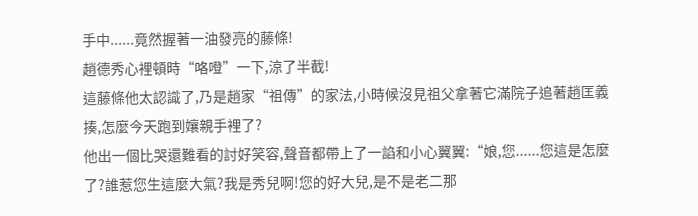手中......竟然握著一油發亮的藤條!
趙德秀心裡頓時“咯噔”一下,涼了半截!
這藤條他太認識了,乃是趙家“祖傳”的家法,小時候沒見祖父拿著它滿院子追著趙匡義揍,怎麼今天跑到孃親手裡了?
他出一個比哭還難看的討好笑容,聲音都帶上了一諂和小心翼翼:“娘,您......您這是怎麼了?誰惹您生這麼大氣?我是秀兒啊!您的好大兒,是不是老二那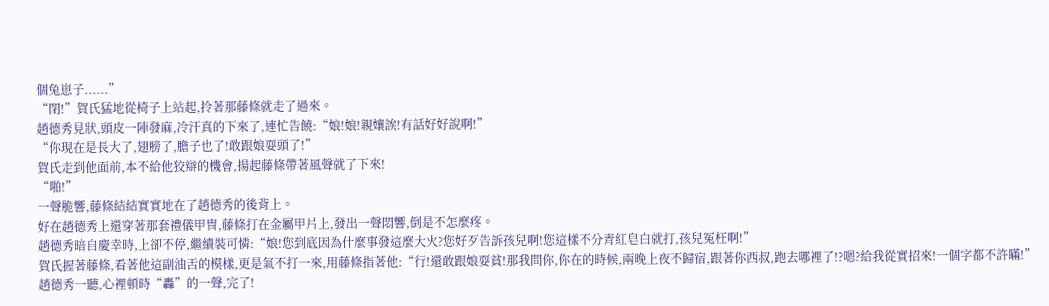個兔崽子......”
“閉!”賀氏猛地從椅子上站起,拎著那藤條就走了過來。
趙德秀見狀,頭皮一陣發麻,冷汗真的下來了,連忙告饒:“娘!娘!親孃誒!有話好好說啊!”
“你現在是長大了,翅膀了,膽子也了!敢跟娘耍頭了!”
賀氏走到他面前,本不給他狡辯的機會,揚起藤條帶著風聲就了下來!
“啪!”
一聲脆響,藤條結結實實地在了趙德秀的後背上。
好在趙德秀上還穿著那套禮儀甲冑,藤條打在金屬甲片上,發出一聲悶響,倒是不怎麼疼。
趙德秀暗自慶幸時,上卻不停,繼續裝可憐:“娘!您到底因為什麼事發這麼大火?您好歹告訴孩兒啊!您這樣不分青紅皂白就打,孩兒冤枉啊!”
賀氏握著藤條,看著他這副油舌的模樣,更是氣不打一來,用藤條指著他:“行!還敢跟娘耍貧!那我問你,你在的時候,兩晚上夜不歸宿,跟著你西叔,跑去哪裡了!?嗯?給我從實招來!一個字都不許瞞!”
趙德秀一聽,心裡頓時“轟”的一聲,完了!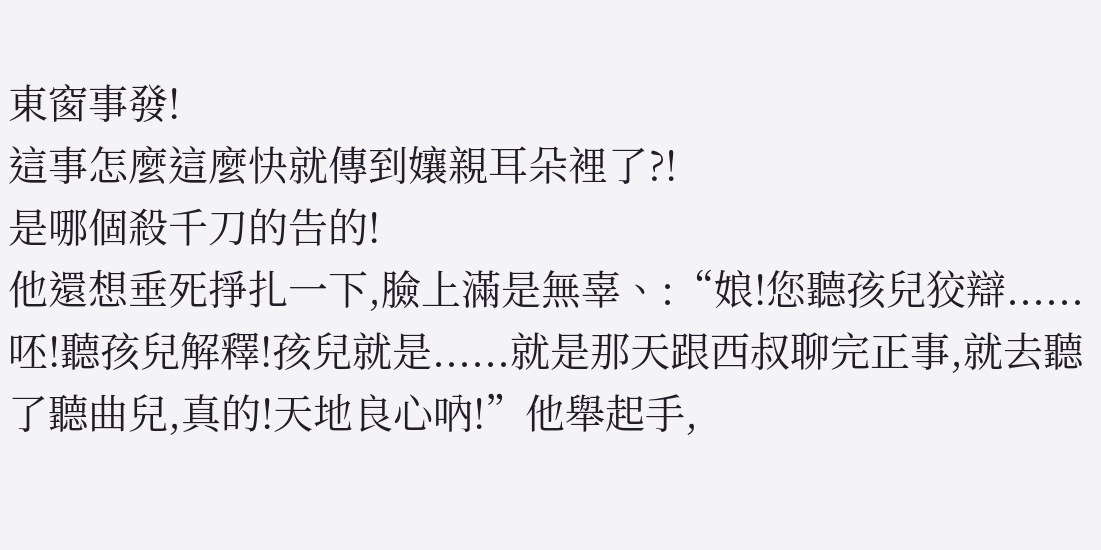東窗事發!
這事怎麼這麼快就傳到孃親耳朵裡了?!
是哪個殺千刀的告的!
他還想垂死掙扎一下,臉上滿是無辜、:“娘!您聽孩兒狡辯......呸!聽孩兒解釋!孩兒就是......就是那天跟西叔聊完正事,就去聽了聽曲兒,真的!天地良心吶!”他舉起手,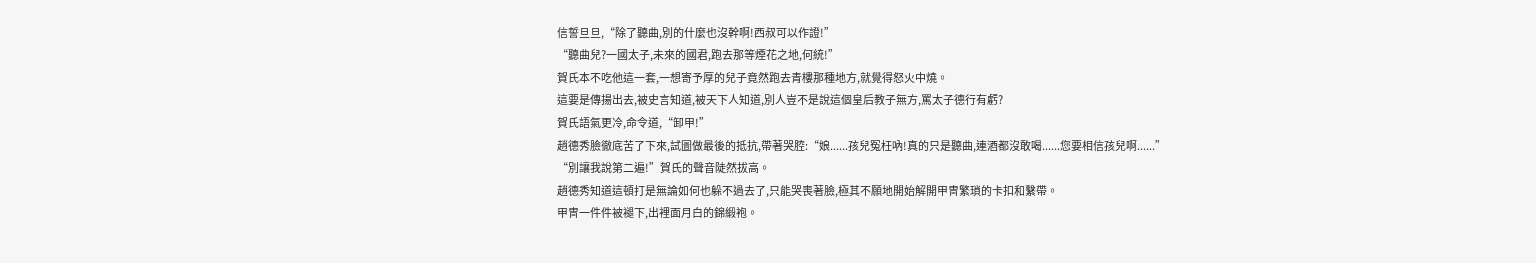信誓旦旦,“除了聽曲,別的什麼也沒幹啊!西叔可以作證!”
“聽曲兒?一國太子,未來的國君,跑去那等煙花之地,何統!”
賀氏本不吃他這一套,一想寄予厚的兒子竟然跑去青樓那種地方,就覺得怒火中燒。
這要是傳揚出去,被史言知道,被天下人知道,別人豈不是說這個皇后教子無方,罵太子德行有虧?
賀氏語氣更冷,命令道,“卸甲!”
趙德秀臉徹底苦了下來,試圖做最後的抵抗,帶著哭腔:“娘......孩兒冤枉吶!真的只是聽曲,連酒都沒敢喝......您要相信孩兒啊......”
“別讓我說第二遍!”賀氏的聲音陡然拔高。
趙德秀知道這頓打是無論如何也躲不過去了,只能哭喪著臉,極其不願地開始解開甲冑繁瑣的卡扣和繫帶。
甲冑一件件被褪下,出裡面月白的錦緞袍。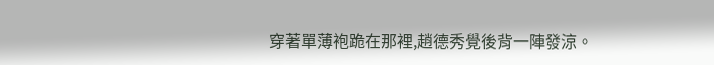穿著單薄袍跪在那裡,趙德秀覺後背一陣發涼。